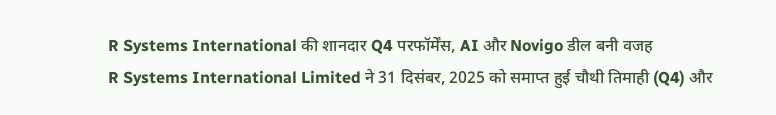R Systems International की शानदार Q4 परफॉर्मेंस, AI और Novigo डील बनी वजह
R Systems International Limited ने 31 दिसंबर, 2025 को समाप्त हुई चौथी तिमाही (Q4) और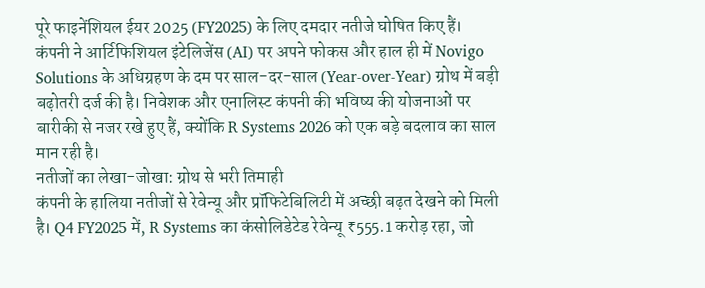पूरे फाइनेंशियल ईयर 2025 (FY2025) के लिए दमदार नतीजे घोषित किए हैं। कंपनी ने आर्टिफिशियल इंटेलिजेंस (AI) पर अपने फोकस और हाल ही में Novigo Solutions के अधिग्रहण के दम पर साल-दर-साल (Year-over-Year) ग्रोथ में बड़ी बढ़ोतरी दर्ज की है। निवेशक और एनालिस्ट कंपनी की भविष्य की योजनाओं पर बारीकी से नजर रखे हुए हैं, क्योंकि R Systems 2026 को एक बड़े बदलाव का साल मान रही है।
नतीजों का लेखा-जोखा: ग्रोथ से भरी तिमाही
कंपनी के हालिया नतीजों से रेवेन्यू और प्रॉफिटेबिलिटी में अच्छी बढ़त देखने को मिली है। Q4 FY2025 में, R Systems का कंसोलिडेटेड रेवेन्यू ₹555.1 करोड़ रहा, जो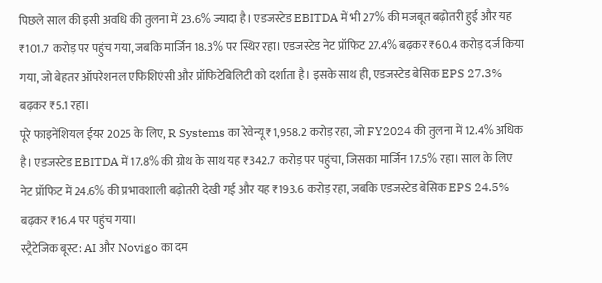पिछले साल की इसी अवधि की तुलना में 23.6% ज्यादा है। एडजस्टेड EBITDA में भी 27% की मजबूत बढ़ोतरी हुई और यह ₹101.7 करोड़ पर पहुंच गया, जबकि मार्जिन 18.3% पर स्थिर रहा। एडजस्टेड नेट प्रॉफिट 27.4% बढ़कर ₹60.4 करोड़ दर्ज किया गया, जो बेहतर ऑपरेशनल एफिशिएंसी और प्रॉफिटेबिलिटी को दर्शाता है। इसके साथ ही, एडजस्टेड बेसिक EPS 27.3% बढ़कर ₹5.1 रहा।
पूरे फाइनेंशियल ईयर 2025 के लिए, R Systems का रेवेन्यू ₹1,958.2 करोड़ रहा, जो FY2024 की तुलना में 12.4% अधिक है। एडजस्टेड EBITDA में 17.8% की ग्रोथ के साथ यह ₹342.7 करोड़ पर पहुंचा, जिसका मार्जिन 17.5% रहा। साल के लिए नेट प्रॉफिट में 24.6% की प्रभावशाली बढ़ोतरी देखी गई और यह ₹193.6 करोड़ रहा, जबकि एडजस्टेड बेसिक EPS 24.5% बढ़कर ₹16.4 पर पहुंच गया।
स्ट्रैटेजिक बूस्ट: AI और Novigo का दम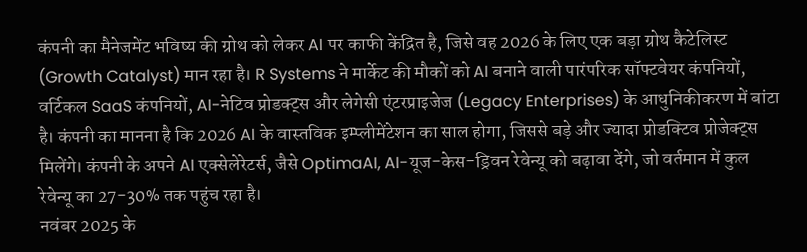कंपनी का मैनेजमेंट भविष्य की ग्रोथ को लेकर AI पर काफी केंद्रित है, जिसे वह 2026 के लिए एक बड़ा ग्रोथ कैटेलिस्ट (Growth Catalyst) मान रहा है। R Systems ने मार्केट की मौकों को AI बनाने वाली पारंपरिक सॉफ्टवेयर कंपनियों, वर्टिकल SaaS कंपनियों, AI-नेटिव प्रोडक्ट्स और लेगेसी एंटरप्राइजेज (Legacy Enterprises) के आधुनिकीकरण में बांटा है। कंपनी का मानना है कि 2026 AI के वास्तविक इम्प्लीमेंटेशन का साल होगा, जिससे बड़े और ज्यादा प्रोडक्टिव प्रोजेक्ट्स मिलेंगे। कंपनी के अपने AI एक्सेलेरेटर्स, जैसे OptimaAI, AI-यूज-केस-ड्रिवन रेवेन्यू को बढ़ावा देंगे, जो वर्तमान में कुल रेवेन्यू का 27-30% तक पहुंच रहा है।
नवंबर 2025 के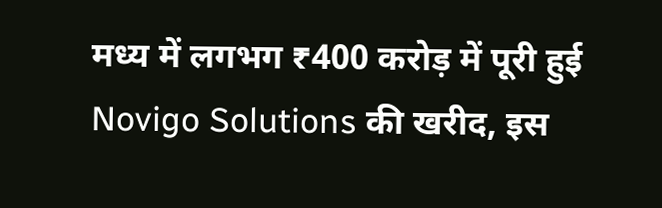मध्य में लगभग ₹400 करोड़ में पूरी हुई Novigo Solutions की खरीद, इस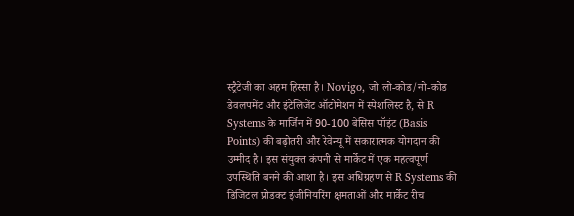स्ट्रैटेजी का अहम हिस्सा है। Novigo, जो लो-कोड/नो-कोड डेवलपमेंट और इंटेलिजेंट ऑटोमेशन में स्पेशलिस्ट है, से R Systems के मार्जिन में 90-100 बेसिस पॉइंट (Basis Points) की बढ़ोतरी और रेवेन्यू में सकारात्मक योगदान की उम्मीद है। इस संयुक्त कंपनी से मार्केट में एक महत्वपूर्ण उपस्थिति बनने की आशा है। इस अधिग्रहण से R Systems की डिजिटल प्रोडक्ट इंजीनियरिंग क्षमताओं और मार्केट रीच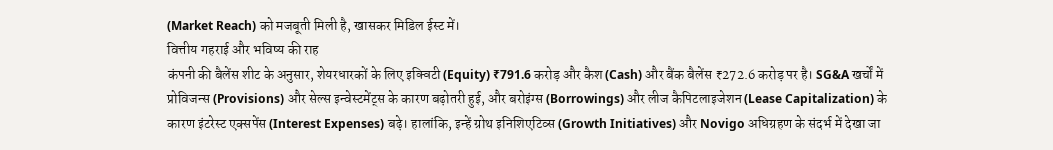(Market Reach) को मजबूती मिली है, खासकर मिडिल ईस्ट में।
वित्तीय गहराई और भविष्य की राह
कंपनी की बैलेंस शीट के अनुसार, शेयरधारकों के लिए इक्विटी (Equity) ₹791.6 करोड़ और कैश (Cash) और बैंक बैलेंस ₹272.6 करोड़ पर है। SG&A खर्चों में प्रोविजन्स (Provisions) और सेल्स इन्वेस्टमेंट्स के कारण बढ़ोतरी हुई, और बरोइंग्स (Borrowings) और लीज कैपिटलाइजेशन (Lease Capitalization) के कारण इंटरेस्ट एक्सपेंस (Interest Expenses) बढ़े। हालांकि, इन्हें ग्रोथ इनिशिएटिव्स (Growth Initiatives) और Novigo अधिग्रहण के संदर्भ में देखा जा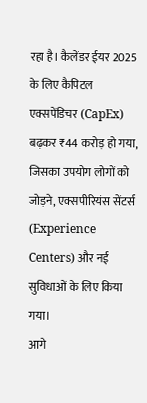रहा है। कैलेंडर ईयर 2025 के लिए कैपिटल एक्सपेंडिचर (CapEx) बढ़कर ₹44 करोड़ हो गया, जिसका उपयोग लोगों को जोड़ने, एक्सपीरियंस सेंटर्स (Experience Centers) और नई सुविधाओं के लिए किया गया।
आगे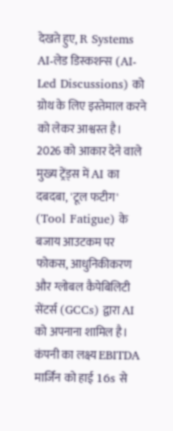देखते हुए, R Systems AI-लेड डिस्कशन्स (AI-Led Discussions) को ग्रोथ के लिए इस्तेमाल करने को लेकर आश्वस्त है। 2026 को आकार देने वाले मुख्य ट्रेंड्स में AI का दबदबा, 'टूल फटीग' (Tool Fatigue) के बजाय आउटकम पर फोकस, आधुनिकीकरण और ग्लोबल कैपेबिलिटी सेंटर्स (GCCs) द्वारा AI को अपनाना शामिल है। कंपनी का लक्ष्य EBITDA मार्जिन को हाई 16s से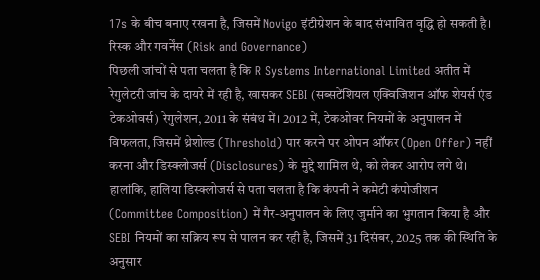17s के बीच बनाए रखना है, जिसमें Novigo इंटीग्रेशन के बाद संभावित वृद्धि हो सकती है।
रिस्क और गवर्नेंस (Risk and Governance)
पिछली जांचों से पता चलता है कि R Systems International Limited अतीत में रेगुलेटरी जांच के दायरे में रही है, खासकर SEBI (सब्सटेंशियल एक्विजिशन ऑफ शेयर्स एंड टेकओवर्स) रेगुलेशन, 2011 के संबंध में। 2012 में, टेकओवर नियमों के अनुपालन में विफलता, जिसमें थ्रेशोल्ड (Threshold) पार करने पर ओपन ऑफर (Open Offer) नहीं करना और डिस्क्लोजर्स (Disclosures) के मुद्दे शामिल थे, को लेकर आरोप लगे थे। हालांकि, हालिया डिस्क्लोजर्स से पता चलता है कि कंपनी ने कमेटी कंपोजीशन (Committee Composition) में गैर-अनुपालन के लिए जुर्माने का भुगतान किया है और SEBI नियमों का सक्रिय रूप से पालन कर रही है, जिसमें 31 दिसंबर, 2025 तक की स्थिति के अनुसार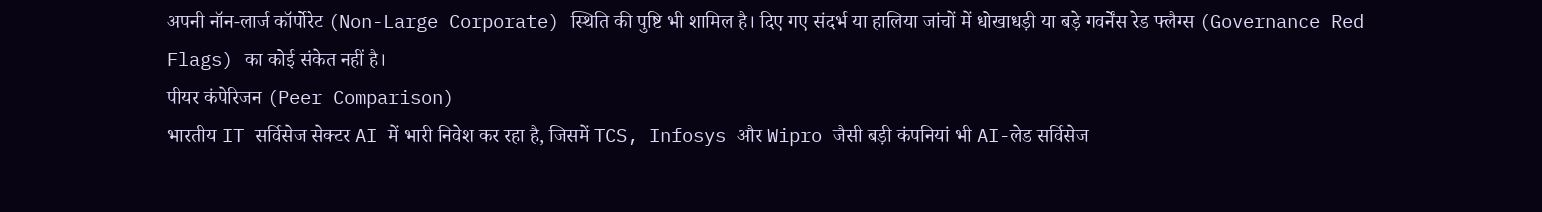अपनी नॉन-लार्ज कॉर्पोरेट (Non-Large Corporate) स्थिति की पुष्टि भी शामिल है। दिए गए संदर्भ या हालिया जांचों में धोखाधड़ी या बड़े गवर्नेंस रेड फ्लैग्स (Governance Red Flags) का कोई संकेत नहीं है।
पीयर कंपेरिजन (Peer Comparison)
भारतीय IT सर्विसेज सेक्टर AI में भारी निवेश कर रहा है, जिसमें TCS, Infosys और Wipro जैसी बड़ी कंपनियां भी AI-लेड सर्विसेज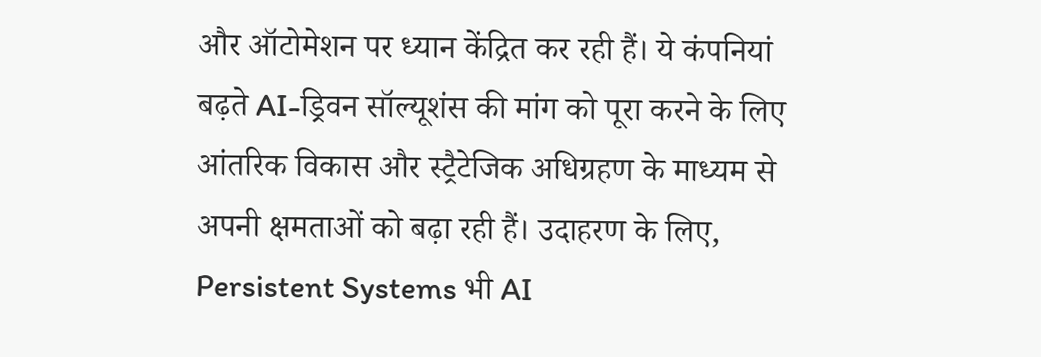और ऑटोमेशन पर ध्यान केंद्रित कर रही हैं। ये कंपनियां बढ़ते AI-ड्रिवन सॉल्यूशंस की मांग को पूरा करने के लिए आंतरिक विकास और स्ट्रैटेजिक अधिग्रहण के माध्यम से अपनी क्षमताओं को बढ़ा रही हैं। उदाहरण के लिए, Persistent Systems भी AI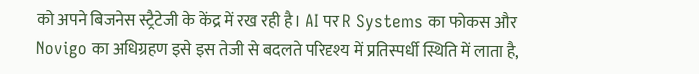को अपने बिजनेस स्ट्रैटेजी के केंद्र में रख रही है। AI पर R Systems का फोकस और Novigo का अधिग्रहण इसे इस तेजी से बदलते परिदृश्य में प्रतिस्पर्धी स्थिति में लाता है,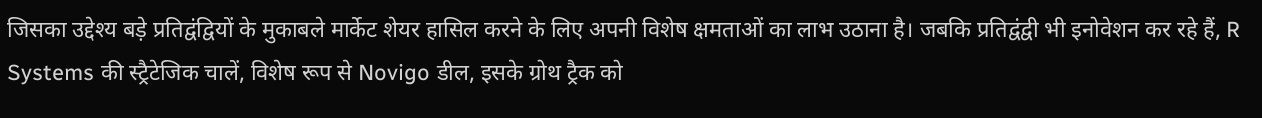जिसका उद्देश्य बड़े प्रतिद्वंद्वियों के मुकाबले मार्केट शेयर हासिल करने के लिए अपनी विशेष क्षमताओं का लाभ उठाना है। जबकि प्रतिद्वंद्वी भी इनोवेशन कर रहे हैं, R Systems की स्ट्रैटेजिक चालें, विशेष रूप से Novigo डील, इसके ग्रोथ ट्रैक को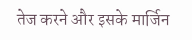तेज करने और इसके मार्जिन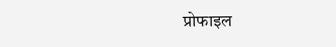प्रोफाइल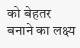को बेहतर बनाने का लक्ष्य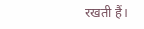रखती हैं।